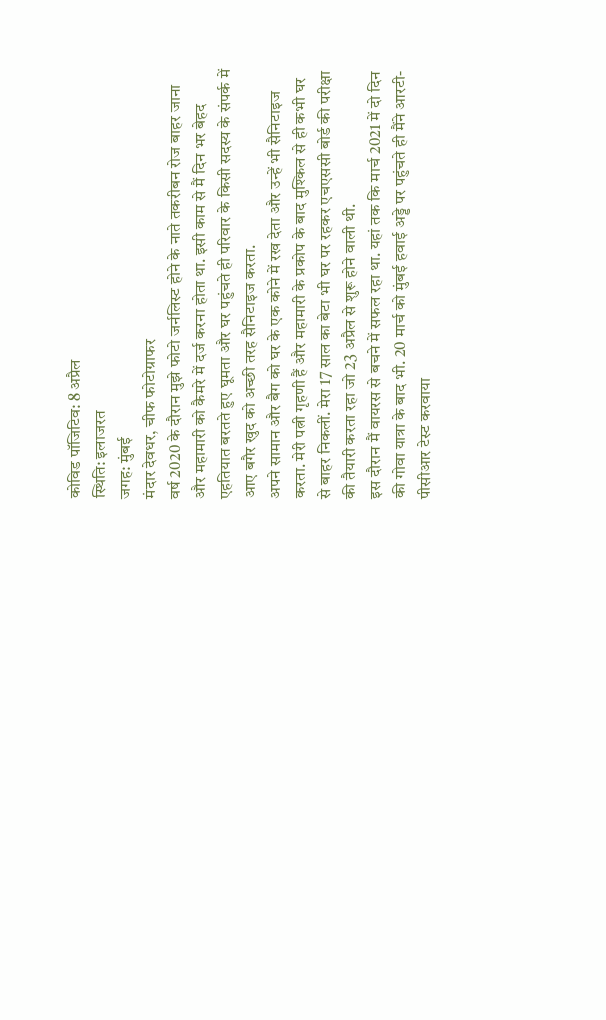कोविड पॉजिटिव: 8 अप्रैल
स्थिति: इलाजरत
जगह: मुंबई
मंदार देवधर, चीफ फोटोग्राफर
वर्ष 2020 के दौरान मुझे फोटो जर्नलिस्ट होने के नाते तकरीबन रोज बाहर जाना और महामारी को कैमरे में दर्ज करना होता था. इसी काम से मैं दिन भर बेहद एहतियात बरतते हुए घूमता और घर पहुंचते ही परिवार के किसी सदस्य के संपर्क में आए बगैर खुद को अच्छी तरह सैनिटाइज करता.
अपने सामान और बैग को घर के एक कोने में रख देता और उन्हें भी सैनिटाइज करता. मेरी पत्नी गृहणी हैं और महामारी के प्रकोप के बाद मुश्किल से ही कभी घर से बाहर निकलीं. मेरा 17 साल का बेटा भी घर पर रहकर एचएससी बोर्ड की परीक्षा की तैयारी करता रहा जो 23 अप्रैल से शुरू होने वाली थी.
इस दौरान मैं वायरस से बचने में सफल रहा था. यहां तक कि मार्च 2021 में दो दिन की गोवा यात्रा के बाद भी. 20 मार्च को मुंबई हवाई अड्डे पर पहुंचते ही मैंने आरटी-पीसीआर टेस्ट करवाया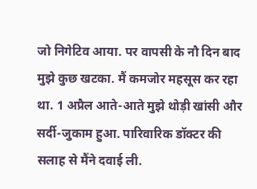जो निगेटिव आया. पर वापसी के नौ दिन बाद मुझे कुछ खटका. मैं कमजोर महसूस कर रहा था. 1 अप्रैल आते-आते मुझे थोड़ी खांसी और सर्दी-जुकाम हुआ. पारिवारिक डॉक्टर की सलाह से मैंने दवाई ली.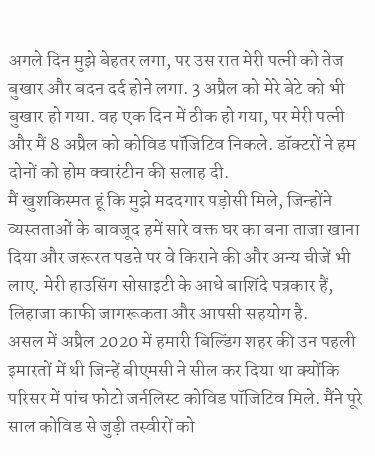अगले दिन मुझे बेहतर लगा, पर उस रात मेरी पत्नी को तेज बुखार और बदन दर्द होने लगा. 3 अप्रैल को मेरे बेटे को भी बुखार हो गया. वह एक दिन में ठीक हो गया, पर मेरी पत्नी और मैं 8 अप्रैल को कोविड पॉजिटिव निकले. डॉक्टरों ने हम दोनों को होम क्वारंटीन की सलाह दी.
मैं खुशकिस्मत हूं कि मुझे मददगार पड़ोसी मिले, जिन्होंने व्यस्तताओं के बावजूद हमें सारे वक्त घर का बना ताजा खाना दिया और जरूरत पडऩे पर वे किराने की और अन्य चीजें भी लाए. मेरी हाउसिंग सोसाइटी के आधे बाशिंदे पत्रकार हैं, लिहाजा काफी जागरूकता और आपसी सहयोग है.
असल में अप्रैल 2020 में हमारी बिल्डिंग शहर की उन पहली इमारतों में थी जिन्हें बीएमसी ने सील कर दिया था क्योंकि परिसर में पांच फोटो जर्नलिस्ट कोविड पॉजिटिव मिले. मैंने पूरे साल कोविड से जुड़ी तस्वीरों को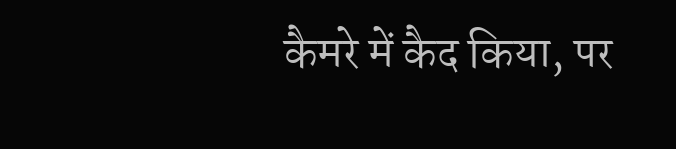कैमरे में कैद किया, पर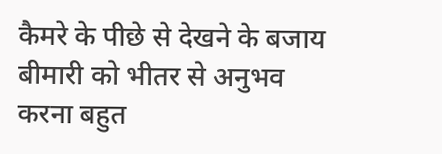कैमरे के पीछे से देखने के बजाय बीमारी को भीतर से अनुभव करना बहुत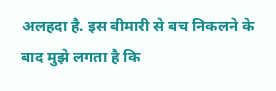अलहदा है. इस बीमारी से बच निकलने के बाद मुझे लगता है कि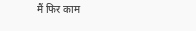मैं फिर काम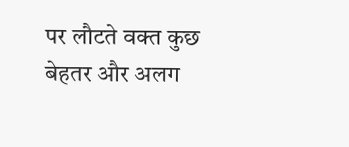पर लौटते वक्त कुछ बेहतर और अलग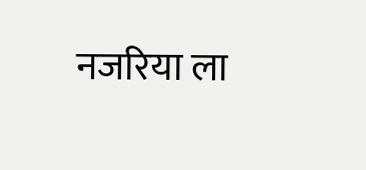नजरिया ला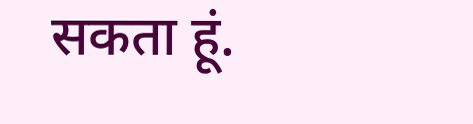सकता हूं.